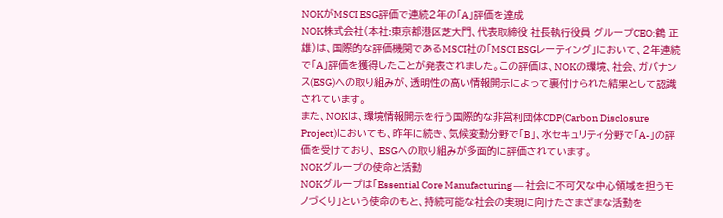NOKがMSCI ESG評価で連続2年の「A」評価を達成
NOK株式会社(本社:東京都港区芝大門、代表取締役 社長執行役員 グループCEO:鶴 正雄)は、国際的な評価機関であるMSCI社の「MSCI ESGレーティング」において、2年連続で「A」評価を獲得したことが発表されました。この評価は、NOKの環境、社会、ガバナンス(ESG)への取り組みが、透明性の高い情報開示によって裏付けられた結果として認識されています。
また、NOKは、環境情報開示を行う国際的な非営利団体CDP(Carbon Disclosure Project)においても、昨年に続き、気候変動分野で「B」、水セキュリティ分野で「A-」の評価を受けており、 ESGへの取り組みが多面的に評価されています。
NOKグループの使命と活動
NOKグループは「Essential Core Manufacturing ― 社会に不可欠な中心領域を担うモノづくり」という使命のもと、持続可能な社会の実現に向けたさまざまな活動を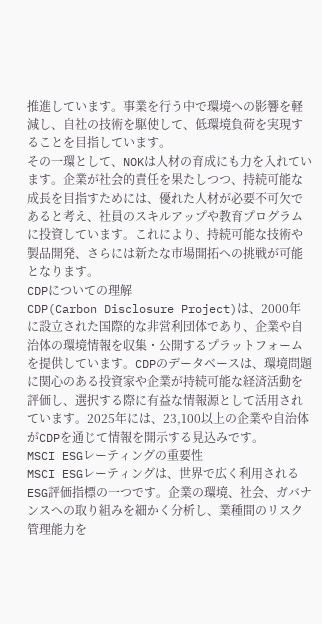推進しています。事業を行う中で環境への影響を軽減し、自社の技術を駆使して、低環境負荷を実現することを目指しています。
その一環として、NOKは人材の育成にも力を入れています。企業が社会的責任を果たしつつ、持続可能な成長を目指すためには、優れた人材が必要不可欠であると考え、社員のスキルアップや教育プログラムに投資しています。これにより、持続可能な技術や製品開発、さらには新たな市場開拓への挑戦が可能となります。
CDPについての理解
CDP(Carbon Disclosure Project)は、2000年に設立された国際的な非営利団体であり、企業や自治体の環境情報を収集・公開するプラットフォームを提供しています。CDPのデータベースは、環境問題に関心のある投資家や企業が持続可能な経済活動を評価し、選択する際に有益な情報源として活用されています。2025年には、23,100以上の企業や自治体がCDPを通じて情報を開示する見込みです。
MSCI ESGレーティングの重要性
MSCI ESGレーティングは、世界で広く利用されるESG評価指標の一つです。企業の環境、社会、ガバナンスへの取り組みを細かく分析し、業種間のリスク管理能力を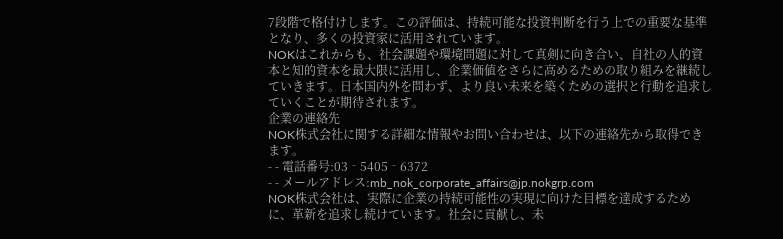7段階で格付けします。この評価は、持続可能な投資判断を行う上での重要な基準となり、多くの投資家に活用されています。
NOKはこれからも、社会課題や環境問題に対して真剣に向き合い、自社の人的資本と知的資本を最大限に活用し、企業価値をさらに高めるための取り組みを継続していきます。日本国内外を問わず、より良い未来を築くための選択と行動を追求していくことが期待されます。
企業の連絡先
NOK株式会社に関する詳細な情報やお問い合わせは、以下の連絡先から取得できます。
- - 電話番号:03‐5405‐6372
- - メールアドレス:mb_nok_corporate_affairs@jp.nokgrp.com
NOK株式会社は、実際に企業の持続可能性の実現に向けた目標を達成するために、革新を追求し続けています。社会に貢献し、未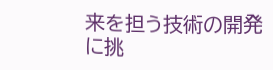来を担う技術の開発に挑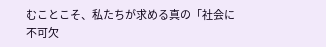むことこそ、私たちが求める真の「社会に不可欠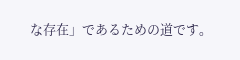な存在」であるための道です。